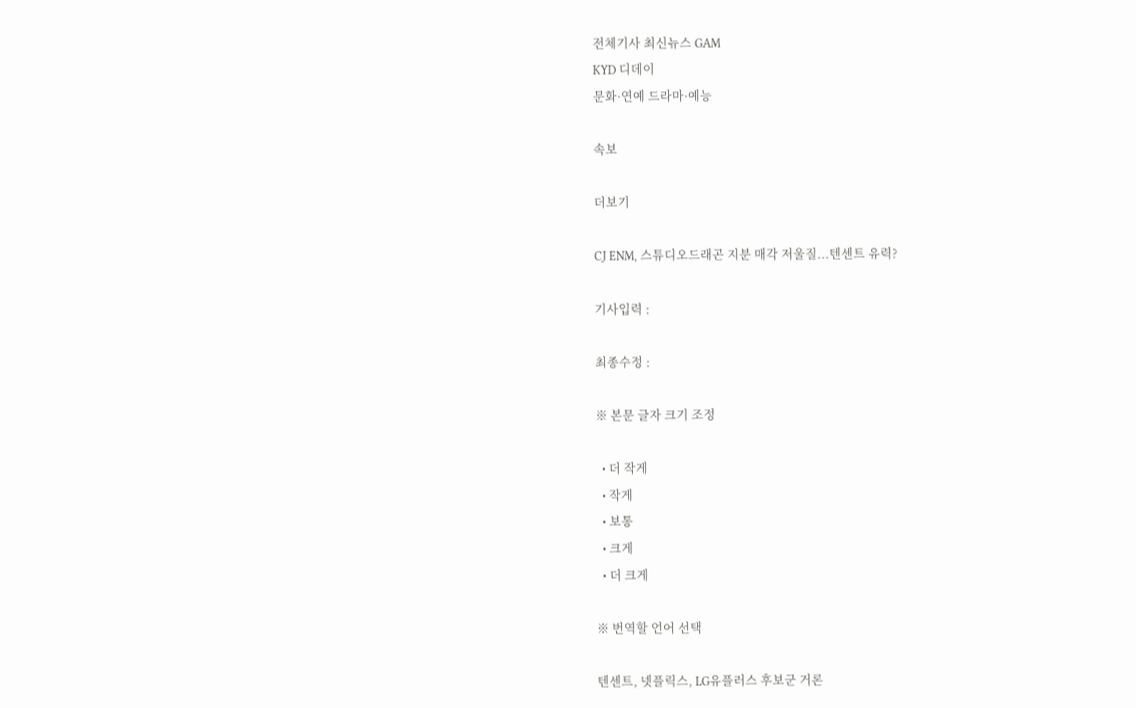전체기사 최신뉴스 GAM
KYD 디데이
문화·연예 드라마·예능

속보

더보기

CJ ENM, 스튜디오드래곤 지분 매각 저울질...텐센트 유력?

기사입력 :

최종수정 :

※ 본문 글자 크기 조정

  • 더 작게
  • 작게
  • 보통
  • 크게
  • 더 크게

※ 번역할 언어 선택

텐센트, 넷플릭스, LG유플러스 후보군 거론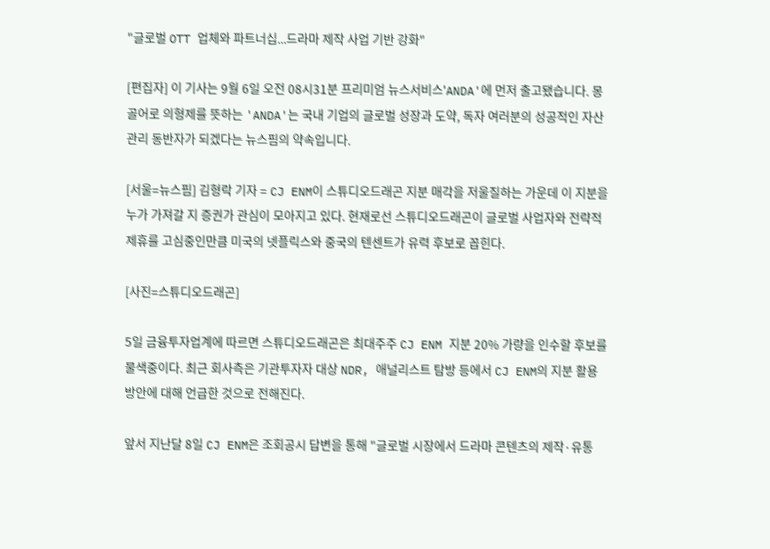"글로벌 OTT 업체와 파트너십...드라마 제작 사업 기반 강화"

[편집자] 이 기사는 9월 6일 오전 08시31분 프리미엄 뉴스서비스'ANDA'에 먼저 출고됐습니다. 몽골어로 의형제를 뜻하는 'ANDA'는 국내 기업의 글로벌 성장과 도약, 독자 여러분의 성공적인 자산관리 동반자가 되겠다는 뉴스핌의 약속입니다.

[서울=뉴스핌] 김형락 기자 = CJ ENM이 스튜디오드래곤 지분 매각을 저울질하는 가운데 이 지분을 누가 가져갈 지 증권가 관심이 모아지고 있다. 현재로선 스튜디오드래곤이 글로벌 사업자와 전략적 제휴를 고심중인만큼 미국의 넷플릭스와 중국의 텐센트가 유력 후보로 꼽힌다.

[사진=스튜디오드래곤]

5일 금융투자업계에 따르면 스튜디오드래곤은 최대주주 CJ ENM 지분 20% 가량을 인수할 후보를 물색중이다. 최근 회사측은 기관투자자 대상 NDR, 애널리스트 탐방 등에서 CJ ENM의 지분 활용 방안에 대해 언급한 것으로 전해진다.

앞서 지난달 8일 CJ ENM은 조회공시 답변을 통해 "글로벌 시장에서 드라마 콘텐츠의 제작·유통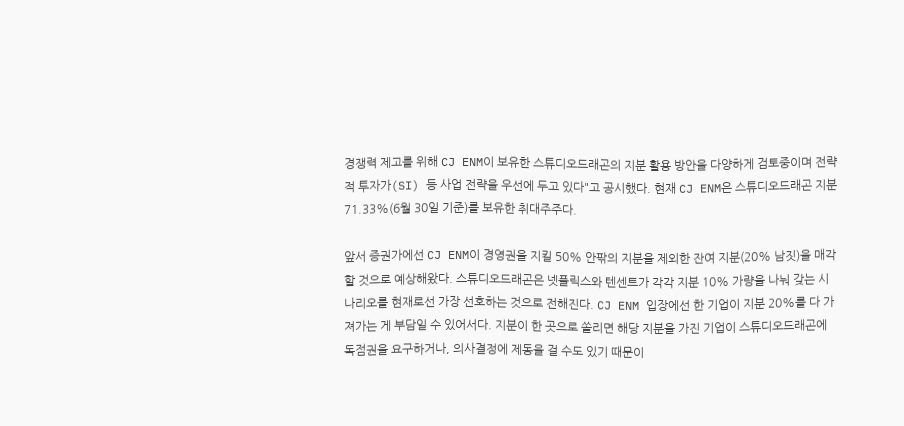경쟁력 제고를 위해 CJ ENM이 보유한 스튜디오드래곤의 지분 활용 방안을 다양하게 검토중이며 전략적 투자가(SI) 등 사업 전략을 우선에 두고 있다"고 공시했다. 현재 CJ ENM은 스튜디오드래곤 지분 71.33%(6월 30일 기준)를 보유한 취대주주다.

앞서 증권가에선 CJ ENM이 경영권을 지킬 50% 안팎의 지분을 제외한 잔여 지분(20% 남짓)을 매각할 것으로 예상해왔다. 스튜디오드래곤은 넷플릭스와 텐센트가 각각 지분 10% 가량을 나눠 갖는 시나리오를 현재로선 가장 선호하는 것으로 전해진다. CJ ENM 입장에선 한 기업이 지분 20%를 다 가져가는 게 부담일 수 있어서다. 지분이 한 곳으로 쏠리면 해당 지분을 가진 기업이 스튜디오드래곤에 독점권을 요구하거나, 의사결정에 제동을 걸 수도 있기 때문이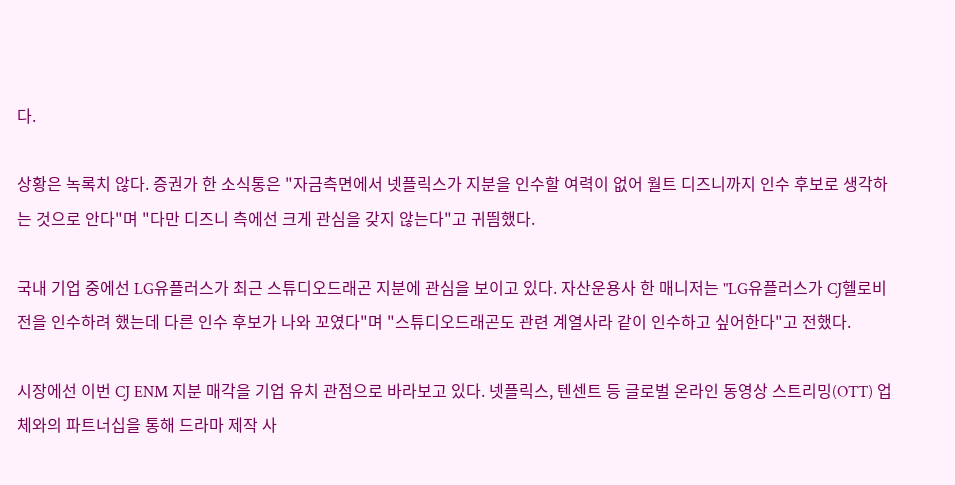다.

상황은 녹록치 않다. 증권가 한 소식통은 "자금측면에서 넷플릭스가 지분을 인수할 여력이 없어 월트 디즈니까지 인수 후보로 생각하는 것으로 안다"며 "다만 디즈니 측에선 크게 관심을 갖지 않는다"고 귀띔했다.

국내 기업 중에선 LG유플러스가 최근 스튜디오드래곤 지분에 관심을 보이고 있다. 자산운용사 한 매니저는 "LG유플러스가 CJ헬로비전을 인수하려 했는데 다른 인수 후보가 나와 꼬였다"며 "스튜디오드래곤도 관련 계열사라 같이 인수하고 싶어한다"고 전했다.

시장에선 이번 CJ ENM 지분 매각을 기업 유치 관점으로 바라보고 있다. 넷플릭스, 텐센트 등 글로벌 온라인 동영상 스트리밍(OTT) 업체와의 파트너십을 통해 드라마 제작 사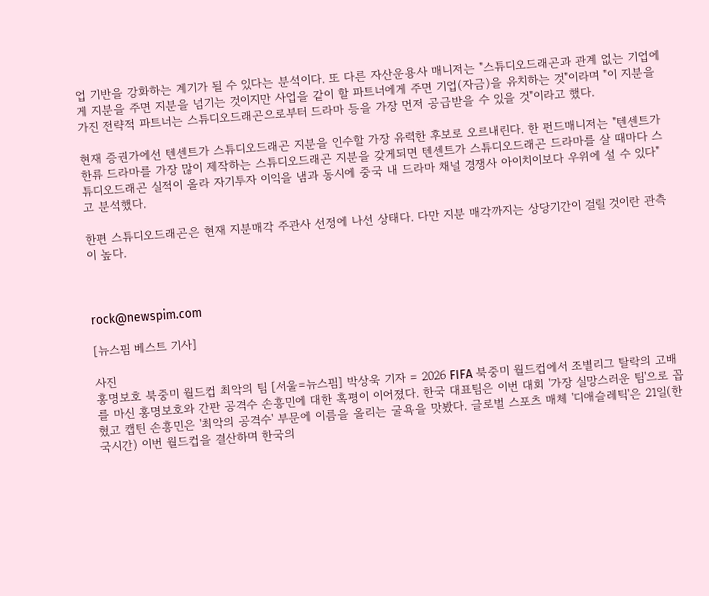업 기반을 강화하는 계기가 될 수 있다는 분석이다. 또 다른 자산운용사 매니저는 "스튜디오드래곤과 관계 없는 기업에게 지분을 주면 지분을 넘기는 것이지만 사업을 같이 할 파트너에게 주면 기업(자금)을 유치하는 것"이라며 "이 지분을 가진 전략적 파트너는 스튜디오드래곤으로부터 드라마 등을 가장 먼저 공급받을 수 있을 것"이라고 했다.

현재 증권가에선 텐센트가 스튜디오드래곤 지분을 인수할 가장 유력한 후보로 오르내린다. 한 펀드매니저는 "텐센트가 한류 드라마를 가장 많이 제작하는 스튜디오드래곤 지분을 갖게되면 텐센트가 스튜디오드래곤 드라마를 살 때마다 스튜디오드래곤 실적이 올라 자기투자 이익을 냄과 동시에 중국 내 드라마 채널 경쟁사 아이치이보다 우위에 설 수 있다"고 분석했다.

한편 스튜디오드래곤은 현재 지분매각 주관사 선정에 나선 상태다. 다만 지분 매각까지는 상당기간이 걸릴 것이란 관측이 높다.



rock@newspim.com

[뉴스핌 베스트 기사]

사진
홍명보호 북중미 월드컵 최악의 팀 [서울=뉴스핌] 박상욱 기자 = 2026 FIFA 북중미 월드컵에서 조별리그 탈락의 고배를 마신 홍명보호와 간판 공격수 손흥민에 대한 혹평이 이어졌다. 한국 대표팀은 이번 대회 '가장 실망스러운 팀'으로 꼽혔고 캡틴 손흥민은 '최악의 공격수' 부문에 이름을 올리는 굴욕을 맛봤다. 글로벌 스포츠 매체 '디애슬레틱'은 21일(한국시간) 이번 월드컵을 결산하며 한국의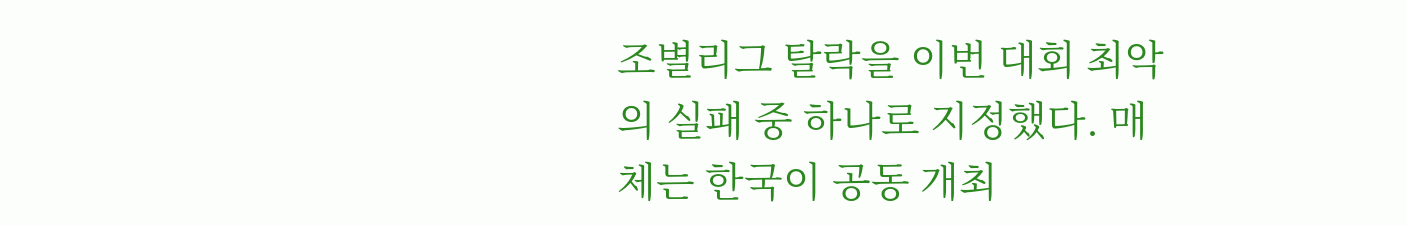조별리그 탈락을 이번 대회 최악의 실패 중 하나로 지정했다. 매체는 한국이 공동 개최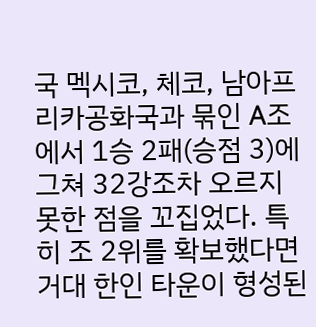국 멕시코, 체코, 남아프리카공화국과 묶인 A조에서 1승 2패(승점 3)에 그쳐 32강조차 오르지 못한 점을 꼬집었다. 특히 조 2위를 확보했다면 거대 한인 타운이 형성된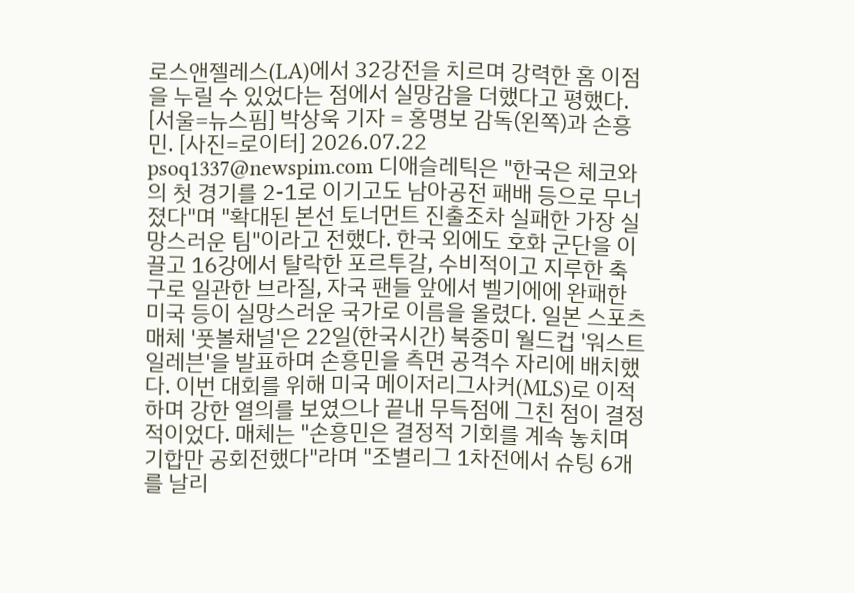로스앤젤레스(LA)에서 32강전을 치르며 강력한 홈 이점을 누릴 수 있었다는 점에서 실망감을 더했다고 평했다. [서울=뉴스핌] 박상욱 기자 = 홍명보 감독(왼쪽)과 손흥민. [사진=로이터] 2026.07.22 psoq1337@newspim.com 디애슬레틱은 "한국은 체코와의 첫 경기를 2-1로 이기고도 남아공전 패배 등으로 무너졌다"며 "확대된 본선 토너먼트 진출조차 실패한 가장 실망스러운 팀"이라고 전했다. 한국 외에도 호화 군단을 이끌고 16강에서 탈락한 포르투갈, 수비적이고 지루한 축구로 일관한 브라질, 자국 팬들 앞에서 벨기에에 완패한 미국 등이 실망스러운 국가로 이름을 올렸다. 일본 스포츠 매체 '풋볼채널'은 22일(한국시간) 북중미 월드컵 '워스트 일레븐'을 발표하며 손흥민을 측면 공격수 자리에 배치했다. 이번 대회를 위해 미국 메이저리그사커(MLS)로 이적하며 강한 열의를 보였으나 끝내 무득점에 그친 점이 결정적이었다. 매체는 "손흥민은 결정적 기회를 계속 놓치며 기합만 공회전했다"라며 "조별리그 1차전에서 슈팅 6개를 날리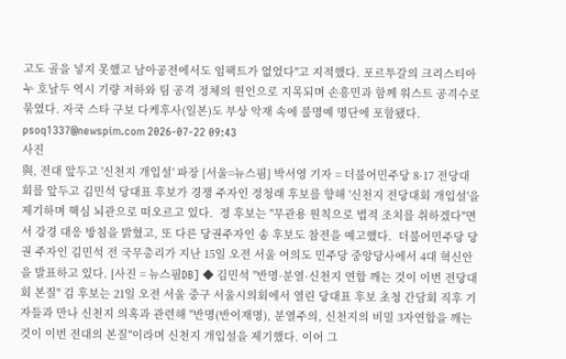고도 골을 넣지 못했고 남아공전에서도 임팩트가 없었다"고 지적했다. 포르투갈의 크리스티아누 호날두 역시 기량 저하와 팀 공격 정체의 원인으로 지목되며 손흥민과 함께 워스트 공격수로 묶였다. 자국 스타 구보 다케후사(일본)도 부상 악재 속에 불명예 명단에 포함됐다. psoq1337@newspim.com 2026-07-22 09:43
사진
與, 전대 앞두고 '신천지 개입설' 파장 [서울=뉴스핌] 박서영 기자 = 더불어민주당 8·17 전당대회를 앞두고 김민석 당대표 후보가 경쟁 주자인 정청래 후보를 향해 '신천지 전당대회 개입설'을 제기하며 핵심 뇌관으로 떠오르고 있다.  정 후보는 "무관용 원칙으로 법적 조치를 취하겠다"면서 강경 대응 방침을 밝혔고, 또 다른 당권주자인 송 후보도 참전을 예고했다.  더불어민주당 당권 주자인 김민석 전 국무총리가 지난 15일 오전 서울 여의도 민주당 중앙당사에서 4대 혁신안을 발표하고 있다. [사진 = 뉴스핌DB] ◆ 김민석 "반명·분열·신천지 연합 깨는 것이 이번 전당대회 본질" 김 후보는 21일 오전 서울 중구 서울시의회에서 열린 당대표 후보 초청 간담회 직후 기자들과 만나 신천지 의혹과 관련해 "반명(반이재명), 분열주의, 신천지의 비밀 3자연합을 깨는 것이 이번 전대의 본질"이라며 신천지 개입설을 제기했다. 이어 그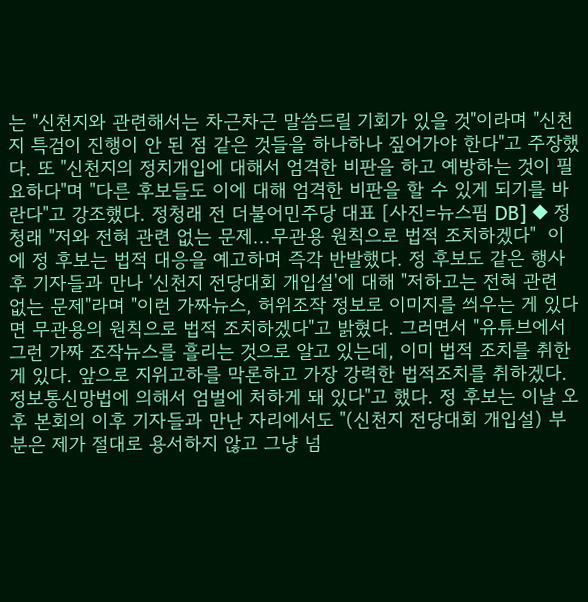는 "신천지와 관련해서는 차근차근 말씀드릴 기회가 있을 것"이라며 "신천지 특검이 진행이 안 된 점 같은 것들을 하나하나 짚어가야 한다"고 주장했다. 또 "신천지의 정치개입에 대해서 엄격한 비판을 하고 예방하는 것이 필요하다"며 "다른 후보들도 이에 대해 엄격한 비판을 할 수 있게 되기를 바란다"고 강조했다. 정청래 전 더불어민주당 대표 [사진=뉴스핌 DB] ◆ 정청래 "저와 전혀 관련 없는 문제...무관용 원칙으로 법적 조치하겠다"  이에 정 후보는 법적 대응을 예고하며 즉각 반발했다. 정 후보도 같은 행사 후 기자들과 만나 '신천지 전당대회 개입설'에 대해 "저하고는 전혀 관련 없는 문제"라며 "이런 가짜뉴스, 허위조작 정보로 이미지를 씌우는 게 있다면 무관용의 원칙으로 법적 조치하겠다"고 밝혔다. 그러면서 "유튜브에서 그런 가짜 조작뉴스를 흘리는 것으로 알고 있는데, 이미 법적 조치를 취한 게 있다. 앞으로 지위고하를 막론하고 가장 강력한 법적조치를 취하겠다. 정보통신망법에 의해서 엄벌에 처하게 돼 있다"고 했다. 정 후보는 이날 오후 본회의 이후 기자들과 만난 자리에서도 "(신천지 전당대회 개입설) 부분은 제가 절대로 용서하지 않고 그냥 넘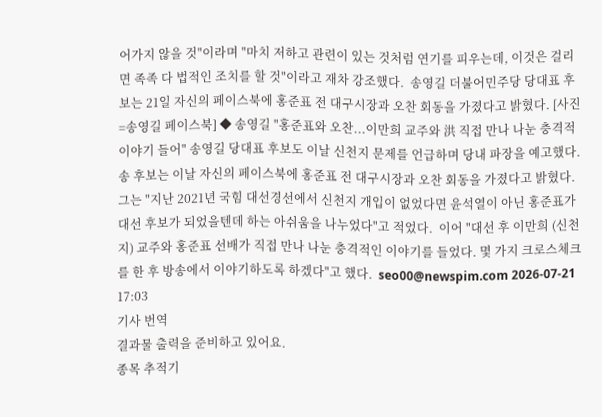어가지 않을 것"이라며 "마치 저하고 관련이 있는 것처럼 연기를 피우는데, 이것은 걸리면 족족 다 법적인 조치를 할 것"이라고 재차 강조했다.  송영길 더불어민주당 당대표 후보는 21일 자신의 페이스북에 홍준표 전 대구시장과 오찬 회동을 가졌다고 밝혔다. [사진=송영길 페이스북] ◆ 송영길 "홍준표와 오찬...이만희 교주와 洪 직접 만나 나눈 충격적 이야기 들어" 송영길 당대표 후보도 이날 신천지 문제를 언급하며 당내 파장을 예고했다.  송 후보는 이날 자신의 페이스북에 홍준표 전 대구시장과 오찬 회동을 가졌다고 밝혔다. 그는 "지난 2021년 국힘 대선경선에서 신천지 개입이 없었다면 윤석열이 아닌 홍준표가 대선 후보가 되었을텐데 하는 아쉬움을 나누었다"고 적었다.  이어 "대선 후 이만희 (신천지) 교주와 홍준표 선배가 직접 만나 나눈 충격적인 이야기를 들었다. 몇 가지 크로스체크를 한 후 방송에서 이야기하도록 하겠다"고 했다.  seo00@newspim.com 2026-07-21 17:03
기사 번역
결과물 출력을 준비하고 있어요.
종목 추적기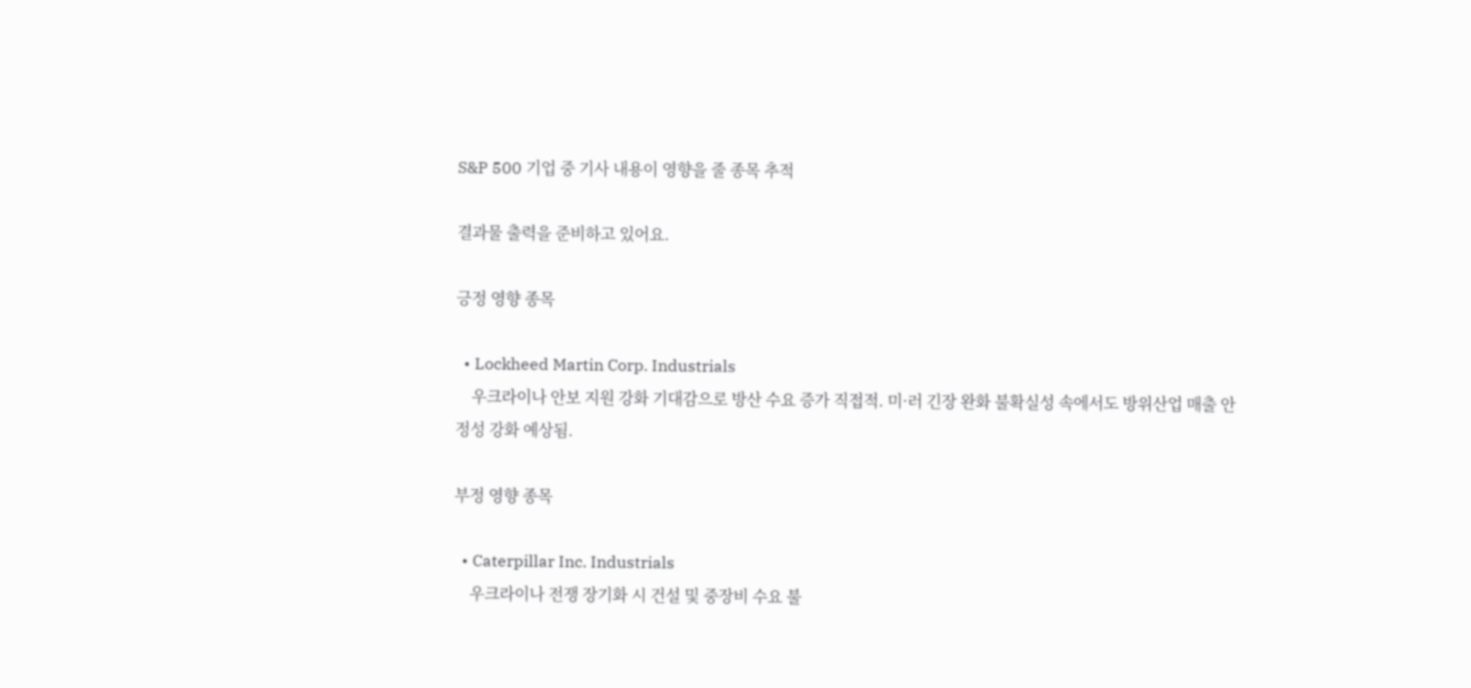S&P 500 기업 중 기사 내용이 영향을 줄 종목 추적

결과물 출력을 준비하고 있어요.

긍정 영향 종목

  • Lockheed Martin Corp. Industrials
    우크라이나 안보 지원 강화 기대감으로 방산 수요 증가 직접적. 미·러 긴장 완화 불확실성 속에서도 방위산업 매출 안정성 강화 예상됨.

부정 영향 종목

  • Caterpillar Inc. Industrials
    우크라이나 전쟁 장기화 시 건설 및 중장비 수요 불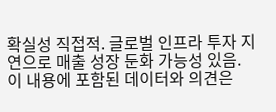확실성 직접적. 글로벌 인프라 투자 지연으로 매출 성장 둔화 가능성 있음.
이 내용에 포함된 데이터와 의견은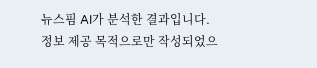뉴스핌 AI가 분석한 결과입니다. 정보 제공 목적으로만 작성되었으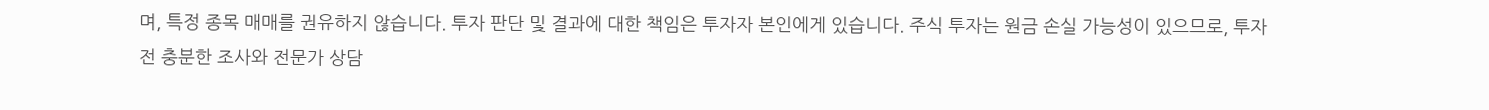며, 특정 종목 매매를 권유하지 않습니다. 투자 판단 및 결과에 대한 책임은 투자자 본인에게 있습니다. 주식 투자는 원금 손실 가능성이 있으므로, 투자 전 충분한 조사와 전문가 상담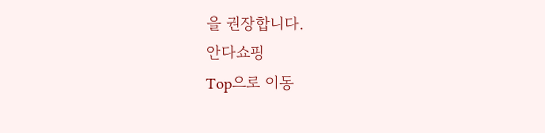을 권장합니다.
안다쇼핑
Top으로 이동